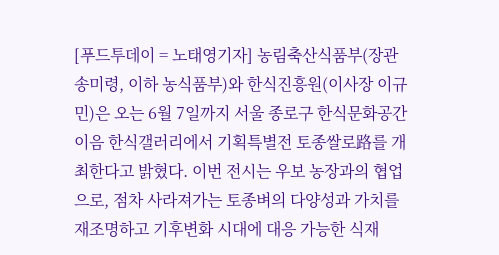[푸드투데이 = 노태영기자] 농림축산식품부(장관 송미령, 이하 농식품부)와 한식진흥원(이사장 이규민)은 오는 6월 7일까지 서울 종로구 한식문화공간 이음 한식갤러리에서 기획특별전 토종쌀로路를 개최한다고 밝혔다. 이번 전시는 우보 농장과의 협업으로, 점차 사라져가는 토종벼의 다양성과 가치를 재조명하고 기후변화 시대에 대응 가능한 식재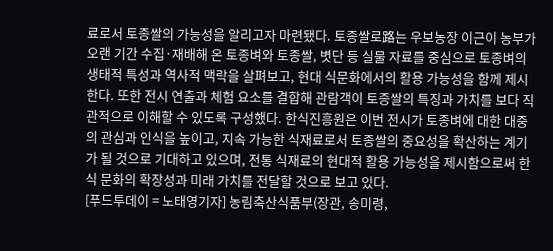료로서 토종쌀의 가능성을 알리고자 마련됐다. 토종쌀로路는 우보농장 이근이 농부가 오랜 기간 수집·재배해 온 토종벼와 토종쌀, 볏단 등 실물 자료를 중심으로 토종벼의 생태적 특성과 역사적 맥락을 살펴보고, 현대 식문화에서의 활용 가능성을 함께 제시한다. 또한 전시 연출과 체험 요소를 결합해 관람객이 토종쌀의 특징과 가치를 보다 직관적으로 이해할 수 있도록 구성했다. 한식진흥원은 이번 전시가 토종벼에 대한 대중의 관심과 인식을 높이고, 지속 가능한 식재료로서 토종쌀의 중요성을 확산하는 계기가 될 것으로 기대하고 있으며, 전통 식재료의 현대적 활용 가능성을 제시함으로써 한식 문화의 확장성과 미래 가치를 전달할 것으로 보고 있다.
[푸드투데이 = 노태영기자] 농림축산식품부(장관, 송미령,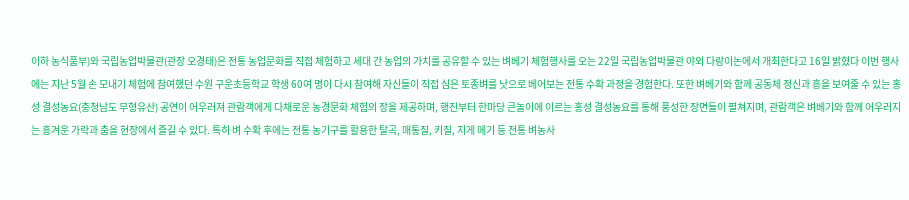이하 농식품부)와 국립농업박물관(관장 오경태)은 전통 농업문화를 직접 체험하고 세대 간 농업의 가치를 공유할 수 있는 벼베기 체험행사를 오는 22일 국립농업박물관 야외 다랑이논에서 개최한다고 16일 밝혔다 이번 행사에는 지난 5월 손 모내기 체험에 참여했던 수원 구운초등학교 학생 60여 명이 다시 참여해 자신들이 직접 심은 토종벼를 낫으로 베어보는 전통 수확 과정을 경험한다. 또한 벼베기와 함께 공동체 정신과 흥을 보여줄 수 있는 홍성 결성농요(충청남도 무형유산) 공연이 어우러져 관람객에게 다채로운 농경문화 체험의 장을 제공하며, 행진부터 한마당 큰놀이에 이르는 홍성 결성농요를 통해 풍성한 장면들이 펼쳐지며, 관람객은 벼베기와 함께 어우러지는 흥겨운 가락과 춤을 현장에서 즐길 수 있다. 특히 벼 수확 후에는 전통 농기구를 활용한 탈곡, 매통질, 키질, 지게 메기 등 전통 벼농사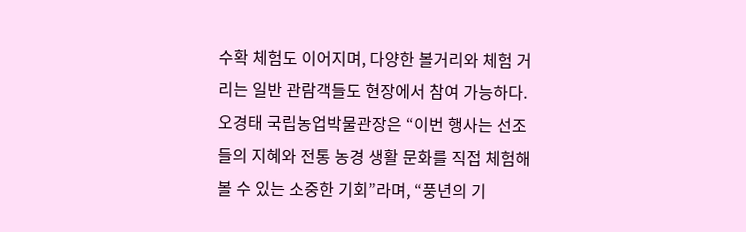수확 체험도 이어지며, 다양한 볼거리와 체험 거리는 일반 관람객들도 현장에서 참여 가능하다. 오경태 국립농업박물관장은 “이번 행사는 선조들의 지혜와 전통 농경 생활 문화를 직접 체험해볼 수 있는 소중한 기회”라며, “풍년의 기